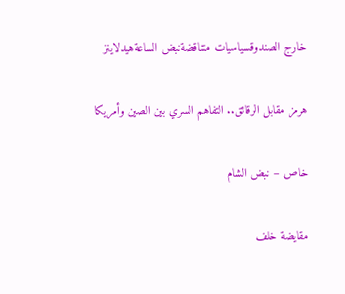خارج الصندوقسياسيات متناقضةنبض الساعةهيدلاينز

هرمز مقابل الرقائق.. التفاهم السري بين الصين وأمريكا

خاص – نبض الشام

مقايضة خلف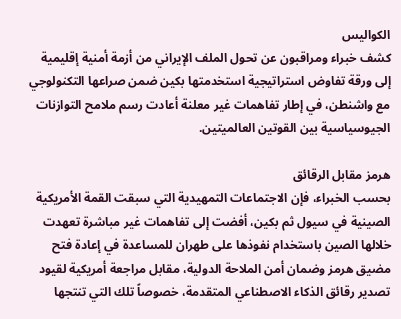الكواليس
كشف خبراء ومراقبون عن تحول الملف الإيراني من أزمة أمنية إقليمية إلى ورقة تفاوض استراتيجية استخدمتها بكين ضمن صراعها التكنولوجي مع واشنطن، في إطار تفاهمات غير معلنة أعادت رسم ملامح التوازنات الجيوسياسية بين القوتين العالميتين.

هرمز مقابل الرقائق
بحسب الخبراء، فإن الاجتماعات التمهيدية التي سبقت القمة الأمريكية الصينية في سيول ثم بكين، أفضت إلى تفاهمات غير مباشرة تعهدت خلالها الصين باستخدام نفوذها على طهران للمساعدة في إعادة فتح مضيق هرمز وضمان أمن الملاحة الدولية، مقابل مراجعة أمريكية لقيود تصدير رقائق الذكاء الاصطناعي المتقدمة، خصوصاً تلك التي تنتجها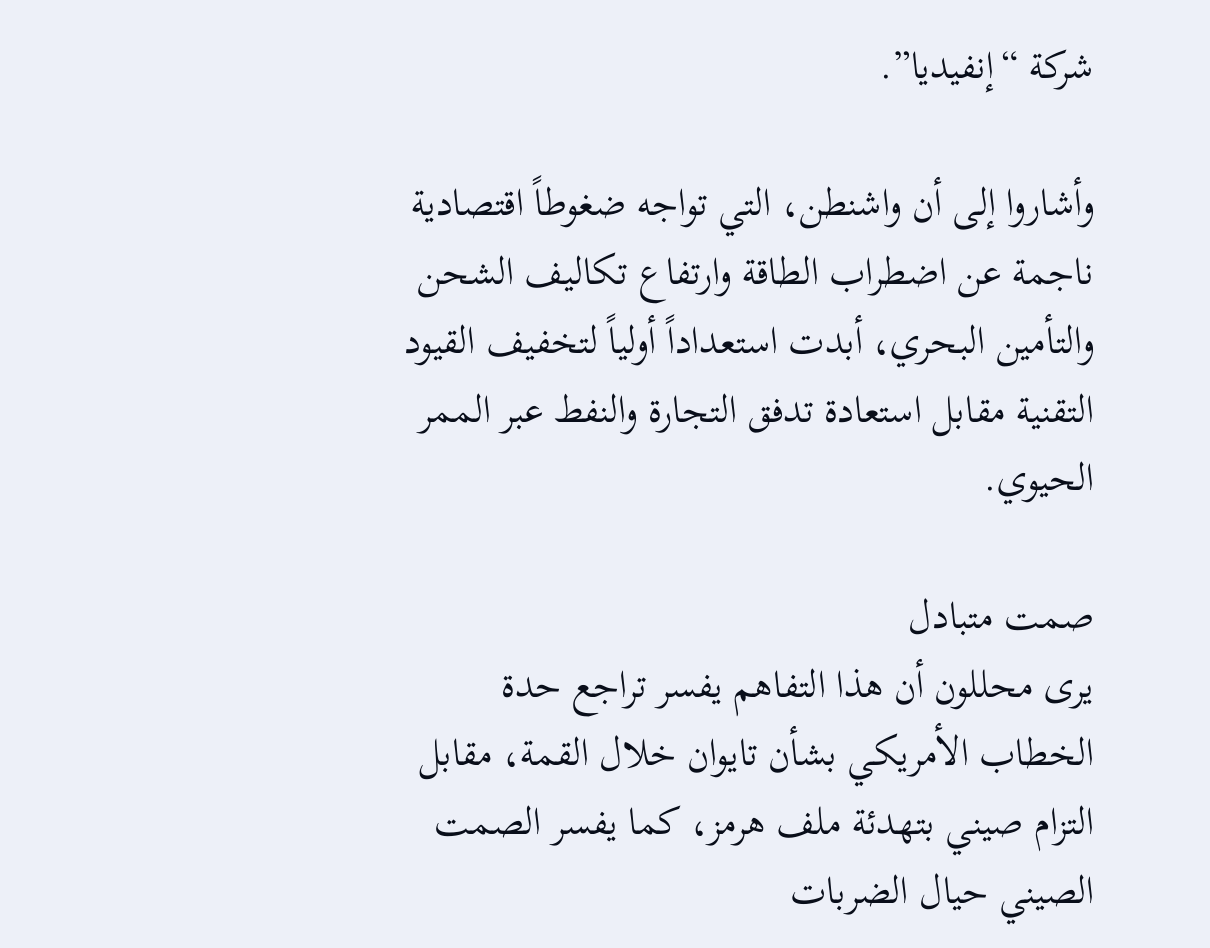شركة “إنفيديا”.

وأشاروا إلى أن واشنطن، التي تواجه ضغوطاً اقتصادية ناجمة عن اضطراب الطاقة وارتفاع تكاليف الشحن والتأمين البحري، أبدت استعداداً أولياً لتخفيف القيود التقنية مقابل استعادة تدفق التجارة والنفط عبر الممر الحيوي.

صمت متبادل
يرى محللون أن هذا التفاهم يفسر تراجع حدة الخطاب الأمريكي بشأن تايوان خلال القمة، مقابل التزام صيني بتهدئة ملف هرمز، كما يفسر الصمت الصيني حيال الضربات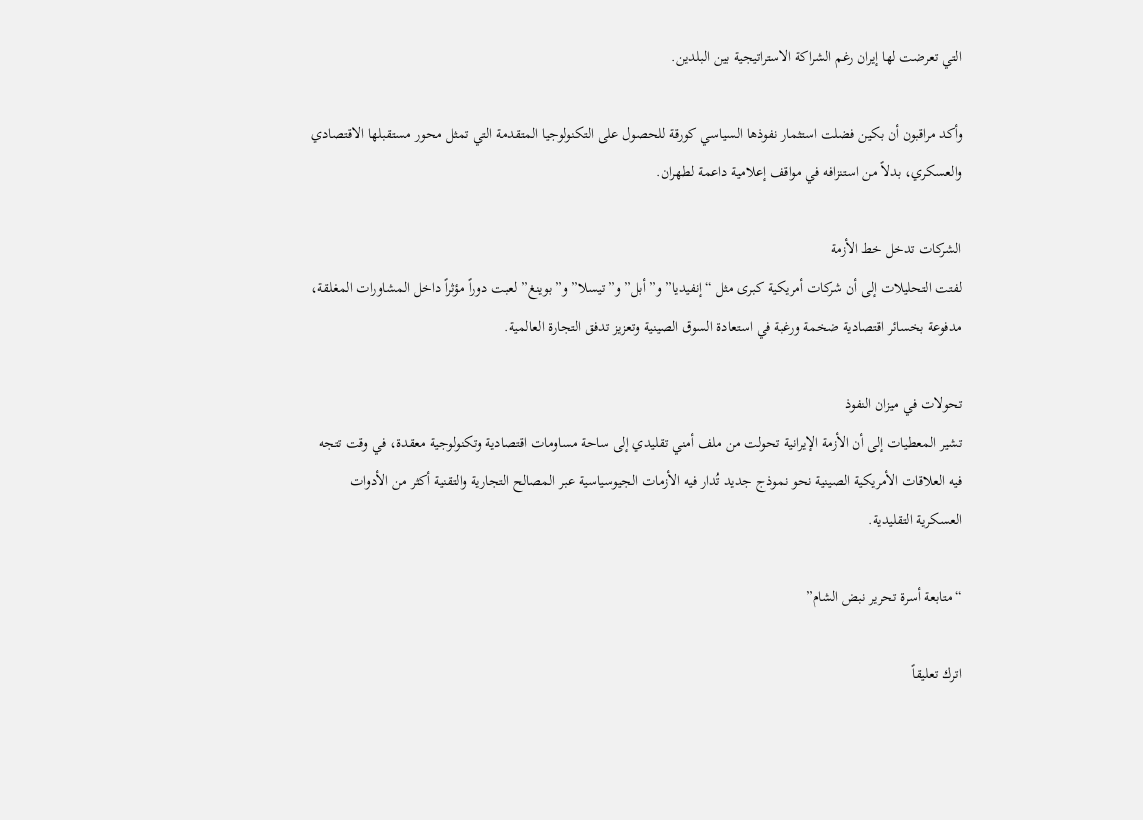التي تعرضت لها إيران رغم الشراكة الاستراتيجية بين البلدين.

وأكد مراقبون أن بكين فضلت استثمار نفوذها السياسي كورقة للحصول على التكنولوجيا المتقدمة التي تمثل محور مستقبلها الاقتصادي والعسكري، بدلاً من استنزافه في مواقف إعلامية داعمة لطهران.

الشركات تدخل خط الأزمة
لفتت التحليلات إلى أن شركات أمريكية كبرى مثل “إنفيديا” و”أبل” و”تيسلا” و”بوينغ” لعبت دوراً مؤثراً داخل المشاورات المغلقة، مدفوعة بخسائر اقتصادية ضخمة ورغبة في استعادة السوق الصينية وتعزيز تدفق التجارة العالمية.

تحولات في ميزان النفوذ
تشير المعطيات إلى أن الأزمة الإيرانية تحولت من ملف أمني تقليدي إلى ساحة مساومات اقتصادية وتكنولوجية معقدة، في وقت تتجه فيه العلاقات الأمريكية الصينية نحو نموذج جديد تُدار فيه الأزمات الجيوسياسية عبر المصالح التجارية والتقنية أكثر من الأدوات العسكرية التقليدية.

“متابعة أسرة تحرير نبض الشام”

اترك تعليقاً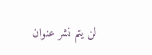لن يتم نشر عنوان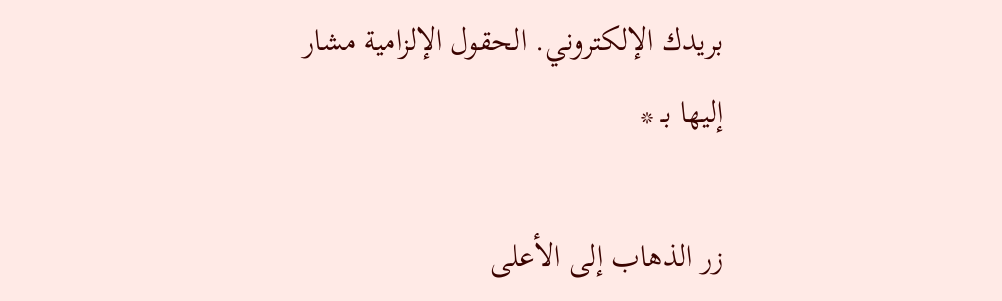بريدك الإلكتروني. الحقول الإلزامية مشار إليها بـ *

زر الذهاب إلى الأعلى